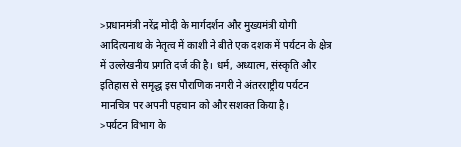>प्रधानमंत्री नरेंद्र मोदी के मार्गदर्शन और मुख्यमंत्री योगी आदित्यनाथ के नेतृत्व में काशी ने बीते एक दशक में पर्यटन के क्षेत्र में उल्लेखनीय प्रगति दर्ज की है। धर्म, अध्यात्म, संस्कृति और इतिहास से समृद्ध इस पौराणिक नगरी ने अंतरराष्ट्रीय पर्यटन मानचित्र पर अपनी पहचान को और सशक्त किया है।
>पर्यटन विभाग के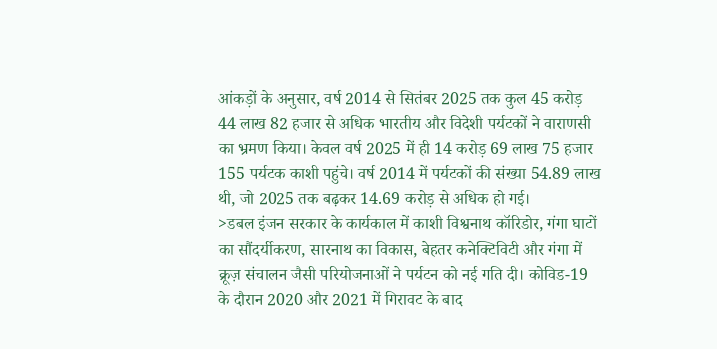आंकड़ों के अनुसार, वर्ष 2014 से सितंबर 2025 तक कुल 45 करोड़ 44 लाख 82 हजार से अधिक भारतीय और विदेशी पर्यटकों ने वाराणसी का भ्रमण किया। केवल वर्ष 2025 में ही 14 करोड़ 69 लाख 75 हजार 155 पर्यटक काशी पहुंचे। वर्ष 2014 में पर्यटकों की संख्या 54.89 लाख थी, जो 2025 तक बढ़कर 14.69 करोड़ से अधिक हो गई।
>डबल इंजन सरकार के कार्यकाल में काशी विश्वनाथ कॉरिडोर, गंगा घाटों का सौंदर्यीकरण, सारनाथ का विकास, बेहतर कनेक्टिविटी और गंगा में क्रूज़ संचालन जैसी परियोजनाओं ने पर्यटन को नई गति दी। कोविड-19 के दौरान 2020 और 2021 में गिरावट के बाद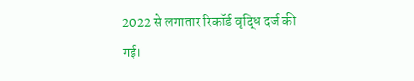2022 से लगातार रिकॉर्ड वृद्धि दर्ज की गई।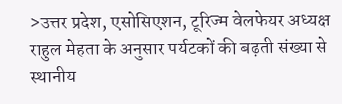>उत्तर प्रदेश, एसोसिएशन, टूरिज्म वेलफेयर अध्यक्ष राहुल मेहता के अनुसार पर्यटकों की बढ़ती संख्या से स्थानीय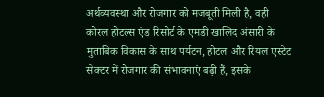अर्थव्यवस्था और रोजगार को मजबूती मिली है, वही कोरल होटल्स एंड रिसोर्ट के एमडी खालिद अंसारी के मुताबिक विकास के साथ पर्यटन, होटल और रियल एस्टेट सेक्टर में रोजगार की संभावनाएं बढ़ी हैं, इसके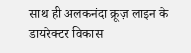साथ ही अलकनंदा क्रूज़ लाइन के डायरेक्टर विकास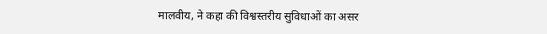मालवीय, ने कहा की विश्वस्तरीय सुविधाओं का असर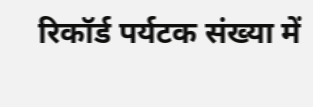रिकॉर्ड पर्यटक संख्या में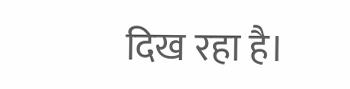दिख रहा है।